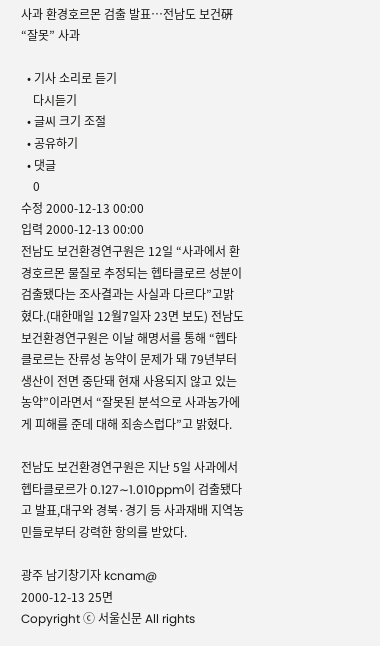사과 환경호르몬 검출 발표…전남도 보건硏 “잘못” 사과

  • 기사 소리로 듣기
    다시듣기
  • 글씨 크기 조절
  • 공유하기
  • 댓글
    0
수정 2000-12-13 00:00
입력 2000-12-13 00:00
전남도 보건환경연구원은 12일 “사과에서 환경호르몬 물질로 추정되는 헵타클로르 성분이 검출됐다는 조사결과는 사실과 다르다”고밝혔다.(대한매일 12월7일자 23면 보도) 전남도 보건환경연구원은 이날 해명서를 통해 “헵타클로르는 잔류성 농약이 문제가 돼 79년부터 생산이 전면 중단돼 현재 사용되지 않고 있는 농약”이라면서 “잘못된 분석으로 사과농가에게 피해를 준데 대해 죄송스럽다”고 밝혔다.

전남도 보건환경연구원은 지난 5일 사과에서 헵타클로르가 0.127∼1.010ppm이 검출됐다고 발표,대구와 경북·경기 등 사과재배 지역농민들로부터 강력한 항의를 받았다.

광주 남기창기자 kcnam@
2000-12-13 25면
Copyright ⓒ 서울신문 All rights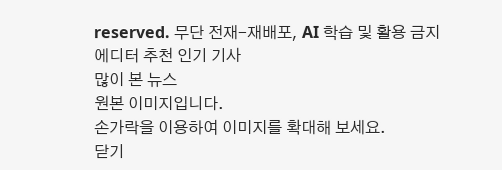reserved. 무단 전재-재배포, AI 학습 및 활용 금지
에디터 추천 인기 기사
많이 본 뉴스
원본 이미지입니다.
손가락을 이용하여 이미지를 확대해 보세요.
닫기